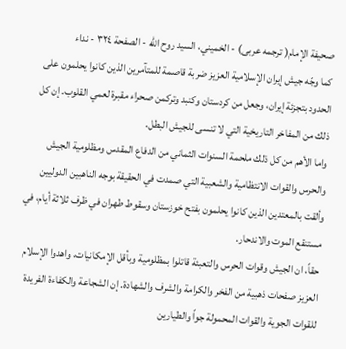صحيفة الإمام( ترجمه عربى) - الخميني، السيد روح الله - الصفحة ٣٢٤ - نداء
كما وجّه جيش إيران الإسلامية العزيز ضربة قاصمة للمتآمرين الذين كانوا يحلمون على الحدود بتجزئة إيران، وجعل من كردستان وكنبد وتركمن صحراء مقبرة لعمي القلوب. إن كل ذلك من المفاخر التاريخية التي لا تنسى للجيش البطل.
واما الأهم من كل ذلك ملحمة السنوات الثماني من الدفاع المقدس ومظلومية الجيش والحرس والقوات الانتظامية والشعبية التي صمدت في الحقيقة بوجه الناهبين الدوليين وألقت بالمعتدين الذين كانوا يحلمون بفتح خوزستان وسقوط طهران في ظرف ثلاثة أيام، في مستنقع الموت والاندحار.
حقاً، ان الجيش وقوات الحرس والتعبئة قاتلوا بمظلومية وبأقل الإمكانيات، واهدوا الإسلام العزيز صفحات ذهبية من الفخر والكرامة والشرف والشهادة. إن الشجاعة والكفاءة الفريدة للقوات الجوية والقوات المحمولة جواً والطيارين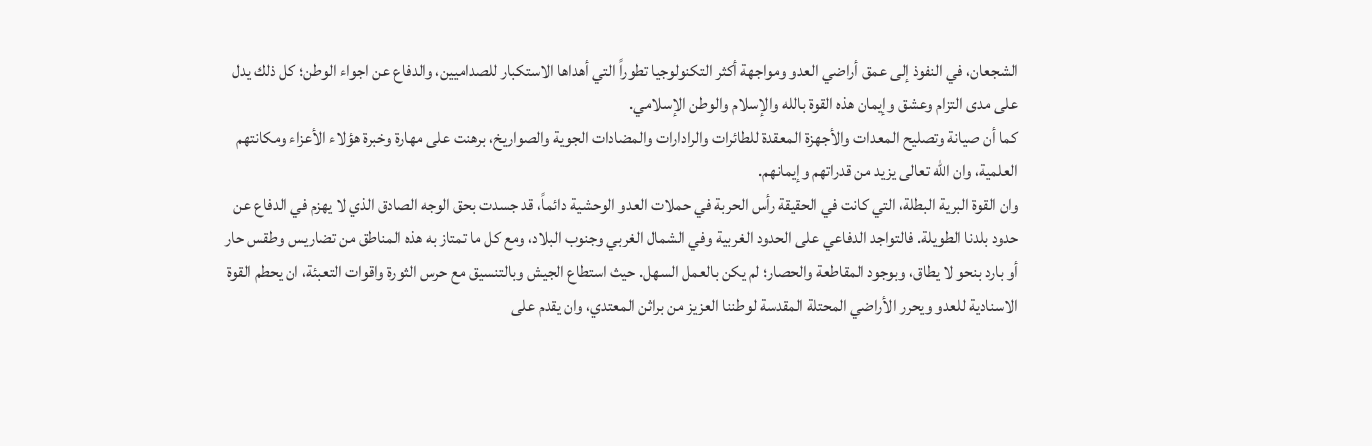الشجعان، في النفوذ إلى عمق أراضي العدو ومواجهة أكثر التكنولوجيا تطوراً التي أهداها الاستكبار للصداميين، والدفاع عن اجواء الوطن؛ كل ذلك يدل على مدى التزام وعشق وإيمان هذه القوة بالله والإسلام والوطن الإسلامي.
كما أن صيانة وتصليح المعدات والأجهزة المعقدة للطائرات والرادارات والمضادات الجوية والصواريخ، برهنت على مهارة وخبرة هؤلاء الأعزاء ومكانتهم العلمية، وان الله تعالى يزيد من قدراتهم وإيمانهم.
وان القوة البرية البطلة، التي كانت في الحقيقة رأس الحربة في حملات العدو الوحشية دائماً، قد جسدت بحق الوجه الصادق الذي لا يهزم في الدفاع عن حدود بلدنا الطويلة. فالتواجد الدفاعي على الحدود الغربية وفي الشمال الغربي وجنوب البلاد، ومع كل ما تمتاز به هذه المناطق من تضاريس وطقس حار أو بارد بنحو لا يطاق، وبوجود المقاطعة والحصار؛ لم يكن بالعمل السهل. حيث استطاع الجيش وبالتنسيق مع حرس الثورة واقوات التعبئة، ان يحطم القوة الاسنادية للعدو ويحرر الأراضي المحتلة المقدسة لوطننا العزيز من براثن المعتدي، وان يقدم على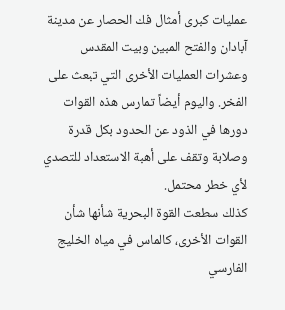عمليات كبرى أمثال فك الحصار عن مدينة آبادان والفتح المبين وبيت المقدس وعشرات العمليات الأخرى التي تبعث على الفخر. واليوم أيضاً تمارس هذه القوات دورها في الذود عن الحدود بكل قدرة وصلابة وتقف على أهبة الاستعداد للتصدي لأي خطر محتمل.
كذلك سطعت القوة البحرية شأنها شأن القوات الأخرى، كالماس في مياه الخليج الفارسي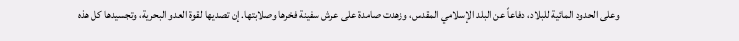وعلى الحدود المائية للبلاد، دفاعاً عن البلد الإسلامي المقدس، وزهدت صامدة على عرش سفينة فخرها وصلابتها. إن تصديها لقوة العدو البحرية، وتجسيدها كل هذه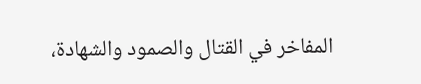المفاخر في القتال والصمود والشهادة،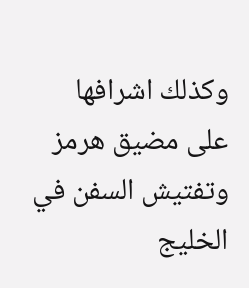وكذلك اشرافها على مضيق هرمز وتفتيش السفن في الخليج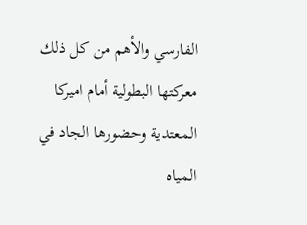الفارسي والأهم من كل ذلك معركتها البطولية أمام اميركا المعتدية وحضورها الجاد في المياه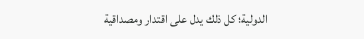الدولية؛ كل ذلك يدل على اقتدار ومصداقية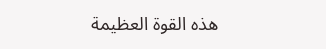هذه القوة العظيمة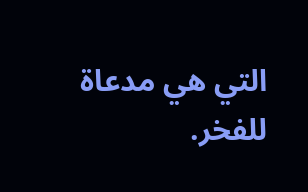التي هي مدعاة للفخر.